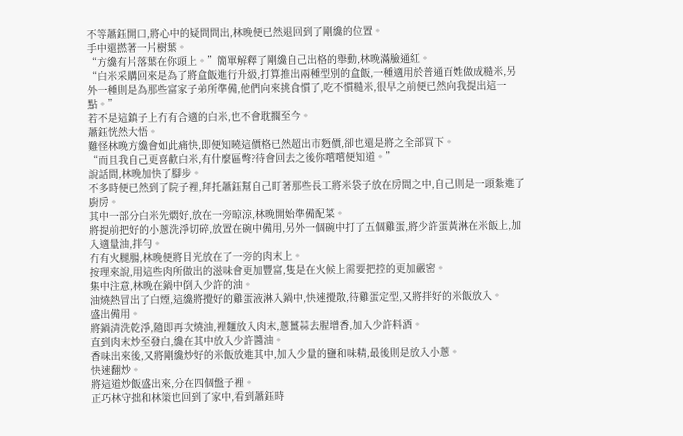不等蕭鈺開口,將心中的疑問問出,林晚便已然退回到了剛纔的位置。
手中還撚著一片樹葉。
“方纔有片落葉在你頭上。”簡單解釋了剛纔自己出格的舉動,林晚滿臉通紅。
“白米采購回來是為了將盒飯進行升級,打算推出兩種型別的盒飯,一種適用於普通百姓做成糙米,另外一種則是為那些富家子弟所準備,他們向來挑食慣了,吃不慣糙米,很早之前便已然向我提出這一點。”
若不是這鎮子上冇有合適的白米,也不會耽擱至今。
蕭鈺恍然大悟。
難怪林晚方纔會如此痛快,即便知曉這價格已然超出市麪價,卻也還是將之全部買下。
“而且我自己更喜歡白米,有什麼區彆?待會回去之後你嚐嚐便知道。”
說話間,林晚加快了腳步。
不多時便已然到了院子裡,拜托蕭鈺幫自己盯著那些長工將米袋子放在房間之中,自己則是一頭紮進了廚房。
其中一部分白米先燜好,放在一旁晾涼,林晚開始準備配菜。
將提前把好的小蔥洗淨切碎,放置在碗中備用,另外一個碗中打了五個雞蛋,將少許蛋黃淋在米飯上,加入適量油,拌勻。
冇有火腿腸,林晚便將目光放在了一旁的肉末上。
按理來說,用這些肉所做出的滋味會更加豐富,隻是在火候上需要把控的更加嚴密。
集中注意,林晚在鍋中倒入少許的油。
油燒熱冒出了白煙,這纔將攪好的雞蛋液淋入鍋中,快速攪散,待雞蛋定型,又將拌好的米飯放入。
盛出備用。
將鍋清洗乾淨,隨即再次燒油,裡麵放入肉末,蔥薑蒜去腥增香,加入少許料酒。
直到肉末炒至發白,纔在其中放入少許醬油。
香味出來後,又將剛纔炒好的米飯放進其中,加入少量的鹽和味精,最後則是放入小蔥。
快速翻炒。
將這道炒飯盛出來,分在四個盤子裡。
正巧林守拙和林策也回到了家中,看到蕭鈺時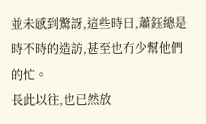並未感到驚訝,這些時日,蕭鈺總是時不時的造訪,甚至也冇少幫他們的忙。
長此以往,也已然放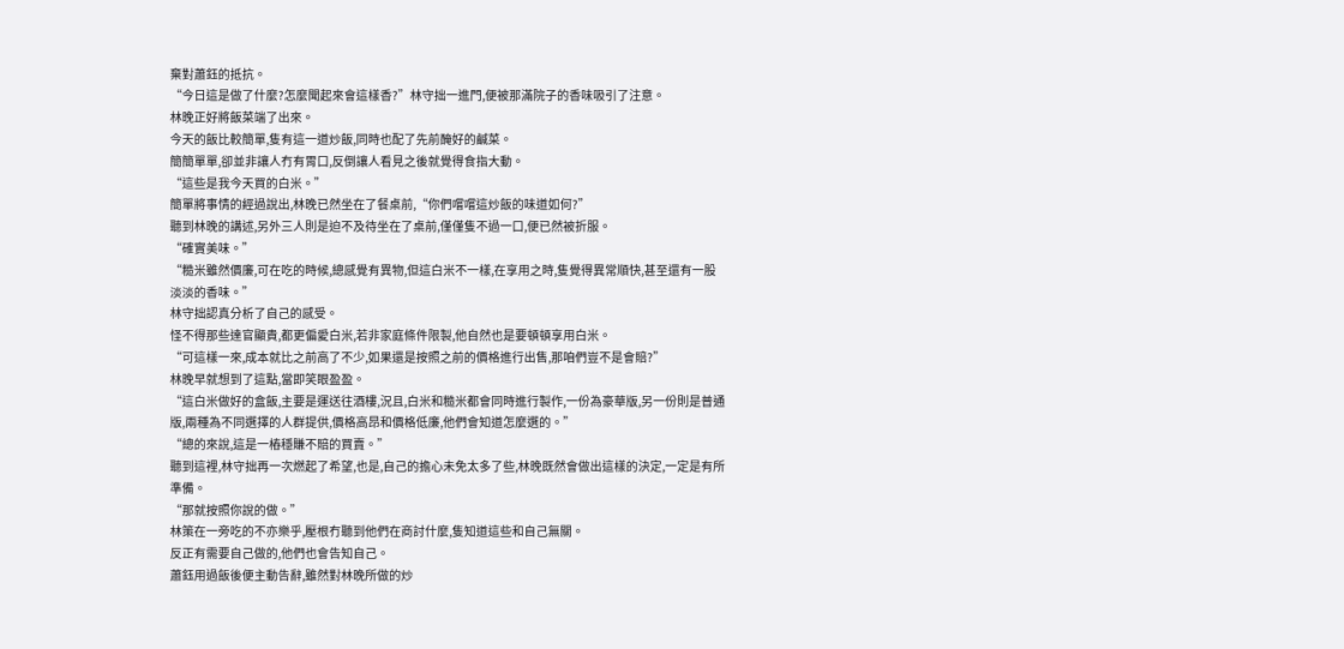棄對蕭鈺的抵抗。
“今日這是做了什麼?怎麼聞起來會這樣香?”林守拙一進門,便被那滿院子的香味吸引了注意。
林晚正好將飯菜端了出來。
今天的飯比較簡單,隻有這一道炒飯,同時也配了先前醃好的鹹菜。
簡簡單單,卻並非讓人冇有胃口,反倒讓人看見之後就覺得食指大動。
“這些是我今天買的白米。”
簡單將事情的經過說出,林晚已然坐在了餐桌前,“你們嚐嚐這炒飯的味道如何?”
聽到林晚的講述,另外三人則是迫不及待坐在了桌前,僅僅隻不過一口,便已然被折服。
“確實美味。”
“糙米雖然價廉,可在吃的時候,總感覺有異物,但這白米不一樣,在享用之時,隻覺得異常順快,甚至還有一股淡淡的香味。”
林守拙認真分析了自己的感受。
怪不得那些達官顯貴,都更偏愛白米,若非家庭條件限製,他自然也是要頓頓享用白米。
“可這樣一來,成本就比之前高了不少,如果還是按照之前的價格進行出售,那咱們豈不是會賠?”
林晚早就想到了這點,當即笑眼盈盈。
“這白米做好的盒飯,主要是運送往酒樓,況且,白米和糙米都會同時進行製作,一份為豪華版,另一份則是普通版,兩種為不同選擇的人群提供,價格高昂和價格低廉,他們會知道怎麼選的。”
“總的來說,這是一樁穩賺不賠的買賣。”
聽到這裡,林守拙再一次燃起了希望,也是,自己的擔心未免太多了些,林晚既然會做出這樣的決定,一定是有所準備。
“那就按照你說的做。”
林策在一旁吃的不亦樂乎,壓根冇聽到他們在商討什麼,隻知道這些和自己無關。
反正有需要自己做的,他們也會告知自己。
蕭鈺用過飯後便主動告辭,雖然對林晚所做的炒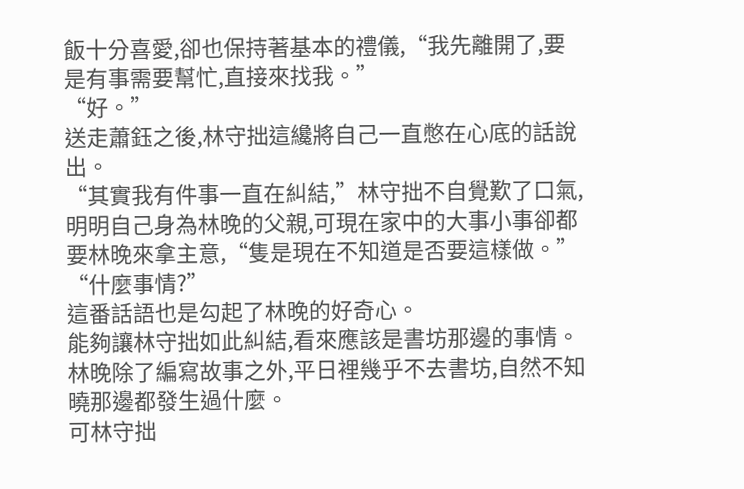飯十分喜愛,卻也保持著基本的禮儀,“我先離開了,要是有事需要幫忙,直接來找我。”
“好。”
送走蕭鈺之後,林守拙這纔將自己一直憋在心底的話說出。
“其實我有件事一直在糾結,”林守拙不自覺歎了口氣,明明自己身為林晚的父親,可現在家中的大事小事卻都要林晚來拿主意,“隻是現在不知道是否要這樣做。”
“什麼事情?”
這番話語也是勾起了林晚的好奇心。
能夠讓林守拙如此糾結,看來應該是書坊那邊的事情。
林晚除了編寫故事之外,平日裡幾乎不去書坊,自然不知曉那邊都發生過什麼。
可林守拙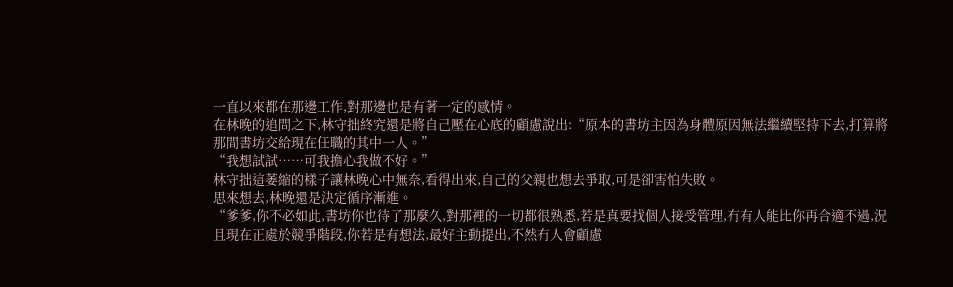一直以來都在那邊工作,對那邊也是有著一定的感情。
在林晚的追問之下,林守拙終究還是將自己壓在心底的顧慮說出:“原本的書坊主因為身體原因無法繼續堅持下去,打算將那間書坊交給現在任職的其中一人。”
“我想試試……可我擔心我做不好。”
林守拙這萎縮的樣子讓林晚心中無奈,看得出來,自己的父親也想去爭取,可是卻害怕失敗。
思來想去,林晚還是決定循序漸進。
“爹爹,你不必如此,書坊你也待了那麼久,對那裡的一切都很熟悉,若是真要找個人接受管理,冇有人能比你再合適不過,況且現在正處於競爭階段,你若是有想法,最好主動提出,不然冇人會顧慮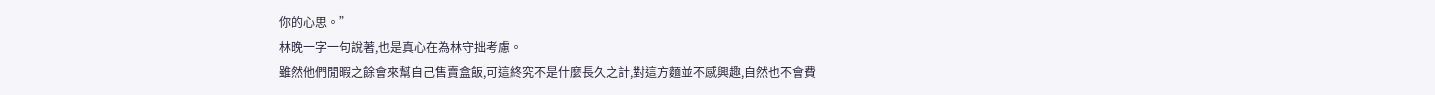你的心思。”
林晚一字一句說著,也是真心在為林守拙考慮。
雖然他們閒暇之餘會來幫自己售賣盒飯,可這終究不是什麼長久之計,對這方麵並不感興趣,自然也不會費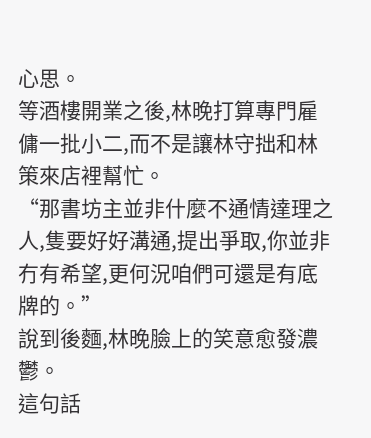心思。
等酒樓開業之後,林晚打算專門雇傭一批小二,而不是讓林守拙和林策來店裡幫忙。
“那書坊主並非什麼不通情達理之人,隻要好好溝通,提出爭取,你並非冇有希望,更何況咱們可還是有底牌的。”
說到後麵,林晚臉上的笑意愈發濃鬱。
這句話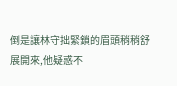倒是讓林守拙緊鎖的眉頭稍稍舒展開來,他疑惑不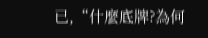已,“什麼底牌?為何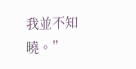我並不知曉。”